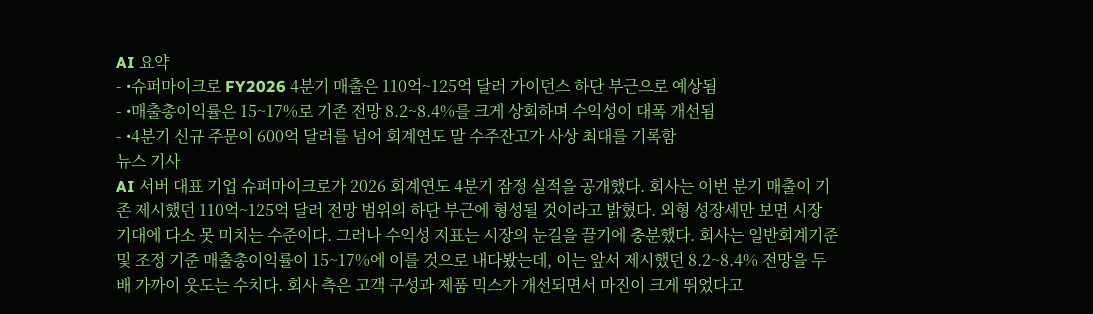AI 요약
- •슈퍼마이크로 FY2026 4분기 매출은 110억~125억 달러 가이던스 하단 부근으로 예상됨
- •매출총이익률은 15~17%로 기존 전망 8.2~8.4%를 크게 상회하며 수익성이 대폭 개선됨
- •4분기 신규 주문이 600억 달러를 넘어 회계연도 말 수주잔고가 사상 최대를 기록함
뉴스 기사
AI 서버 대표 기업 슈퍼마이크로가 2026 회계연도 4분기 잠정 실적을 공개했다. 회사는 이번 분기 매출이 기존 제시했던 110억~125억 달러 전망 범위의 하단 부근에 형성될 것이라고 밝혔다. 외형 성장세만 보면 시장 기대에 다소 못 미치는 수준이다. 그러나 수익성 지표는 시장의 눈길을 끌기에 충분했다. 회사는 일반회계기준 및 조정 기준 매출총이익률이 15~17%에 이를 것으로 내다봤는데, 이는 앞서 제시했던 8.2~8.4% 전망을 두 배 가까이 웃도는 수치다. 회사 측은 고객 구성과 제품 믹스가 개선되면서 마진이 크게 뛰었다고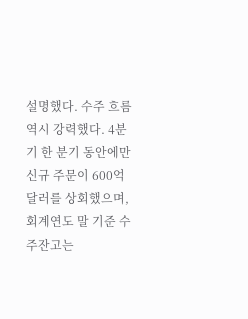설명했다. 수주 흐름 역시 강력했다. 4분기 한 분기 동안에만 신규 주문이 600억 달러를 상회했으며, 회계연도 말 기준 수주잔고는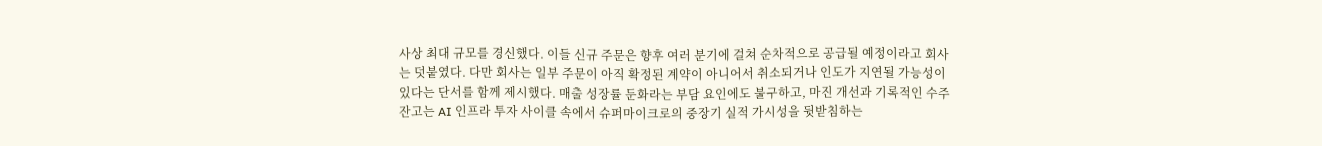사상 최대 규모를 경신했다. 이들 신규 주문은 향후 여러 분기에 걸쳐 순차적으로 공급될 예정이라고 회사는 덧붙였다. 다만 회사는 일부 주문이 아직 확정된 계약이 아니어서 취소되거나 인도가 지연될 가능성이 있다는 단서를 함께 제시했다. 매출 성장률 둔화라는 부담 요인에도 불구하고, 마진 개선과 기록적인 수주잔고는 AI 인프라 투자 사이클 속에서 슈퍼마이크로의 중장기 실적 가시성을 뒷받침하는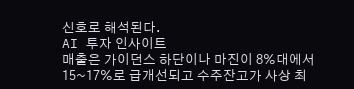신호로 해석된다.
AI 투자 인사이트
매출은 가이던스 하단이나 마진이 8%대에서 15~17%로 급개선되고 수주잔고가 사상 최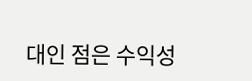대인 점은 수익성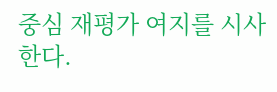중심 재평가 여지를 시사한다.